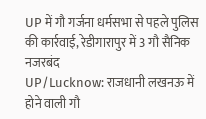UP में गौ गर्जना धर्मसभा से पहले पुलिस की कार्रवाई, रेडीगारापुर में 3 गौ सैनिक नजरबंद
UP/Lucknow: राजधानी लखनऊ में होने वाली गौ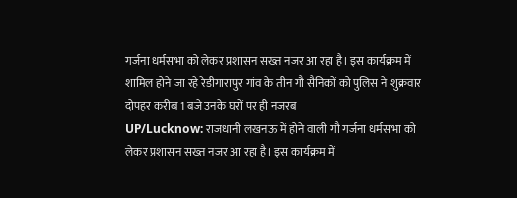गर्जना धर्मसभा को लेकर प्रशासन सख्त नजर आ रहा है। इस कार्यक्रम में शामिल होने जा रहे रेडीगारापुर गांव के तीन गौ सैनिकों को पुलिस ने शुक्रवार दोपहर करीब 1 बजे उनके घरों पर ही नजरब
UP/Lucknow: राजधानी लखनऊ में होने वाली गौ गर्जना धर्मसभा को लेकर प्रशासन सख्त नजर आ रहा है। इस कार्यक्रम में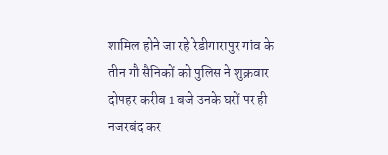शामिल होने जा रहे रेडीगारापुर गांव के तीन गौ सैनिकों को पुलिस ने शुक्रवार दोपहर करीब 1 बजे उनके घरों पर ही नजरबंद कर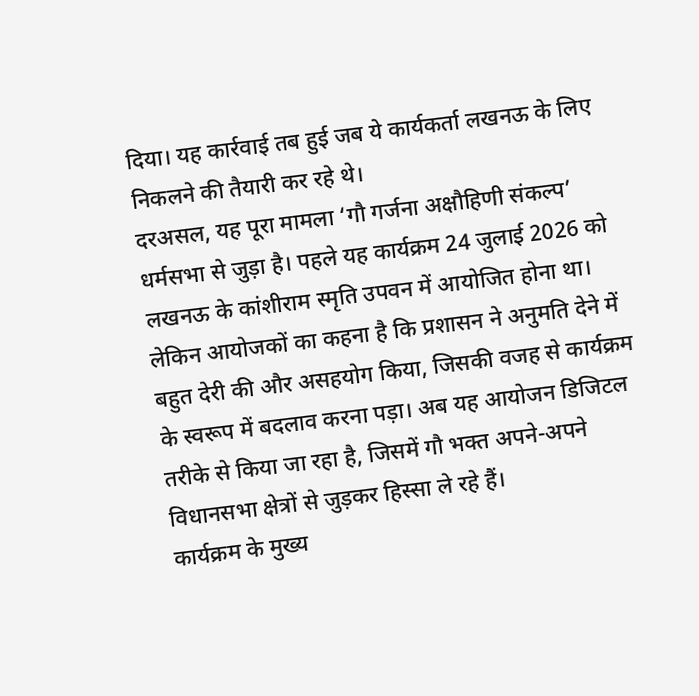दिया। यह कार्रवाई तब हुई जब ये कार्यकर्ता लखनऊ के लिए निकलने की तैयारी कर रहे थे।
दरअसल, यह पूरा मामला ‘गौ गर्जना अक्षौहिणी संकल्प’ धर्मसभा से जुड़ा है। पहले यह कार्यक्रम 24 जुलाई 2026 को लखनऊ के कांशीराम स्मृति उपवन में आयोजित होना था। लेकिन आयोजकों का कहना है कि प्रशासन ने अनुमति देने में बहुत देरी की और असहयोग किया, जिसकी वजह से कार्यक्रम के स्वरूप में बदलाव करना पड़ा। अब यह आयोजन डिजिटल तरीके से किया जा रहा है, जिसमें गौ भक्त अपने-अपने विधानसभा क्षेत्रों से जुड़कर हिस्सा ले रहे हैं।
कार्यक्रम के मुख्य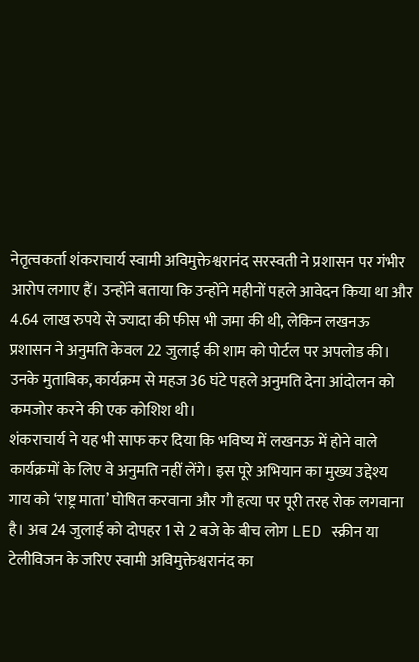नेतृत्वकर्ता शंकराचार्य स्वामी अविमुक्तेश्वरानंद सरस्वती ने प्रशासन पर गंभीर आरोप लगाए हैं। उन्होंने बताया कि उन्होंने महीनों पहले आवेदन किया था और 4.64 लाख रुपये से ज्यादा की फीस भी जमा की थी, लेकिन लखनऊ प्रशासन ने अनुमति केवल 22 जुलाई की शाम को पोर्टल पर अपलोड की। उनके मुताबिक, कार्यक्रम से महज 36 घंटे पहले अनुमति देना आंदोलन को कमजोर करने की एक कोशिश थी।
शंकराचार्य ने यह भी साफ कर दिया कि भविष्य में लखनऊ में होने वाले कार्यक्रमों के लिए वे अनुमति नहीं लेंगे। इस पूरे अभियान का मुख्य उद्देश्य गाय को ‘राष्ट्र माता’ घोषित करवाना और गौ हत्या पर पूरी तरह रोक लगवाना है। अब 24 जुलाई को दोपहर 1 से 2 बजे के बीच लोग LED स्क्रीन या टेलीविजन के जरिए स्वामी अविमुक्तेश्वरानंद का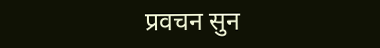प्रवचन सुन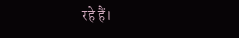रहे हैं।